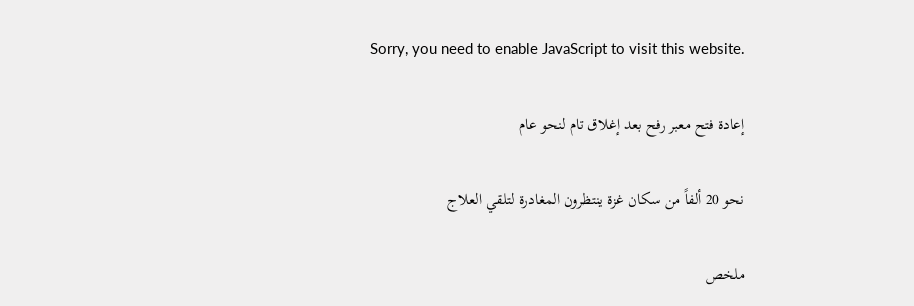Sorry, you need to enable JavaScript to visit this website.

إعادة فتح معبر رفح بعد إغلاق تام لنحو عام

نحو 20 ألفاً من سكان غزة ينتظرون المغادرة لتلقي العلاج

ملخص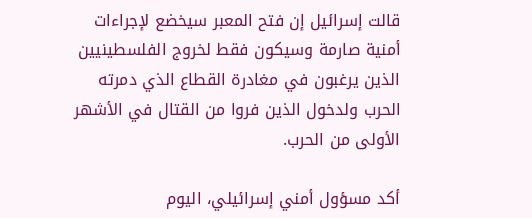قالت إسرائيل إن فتح المعبر سيخضع لإجراءات أمنية صارمة وسيكون فقط لخروج الفلسطينيين الذين يرغبون في مغادرة القطاع الذي دمرته الحرب ولدخول الذين فروا من القتال في الأشهر الأولى من الحرب.

أكد مسؤول أمني إسرائيلي، اليوم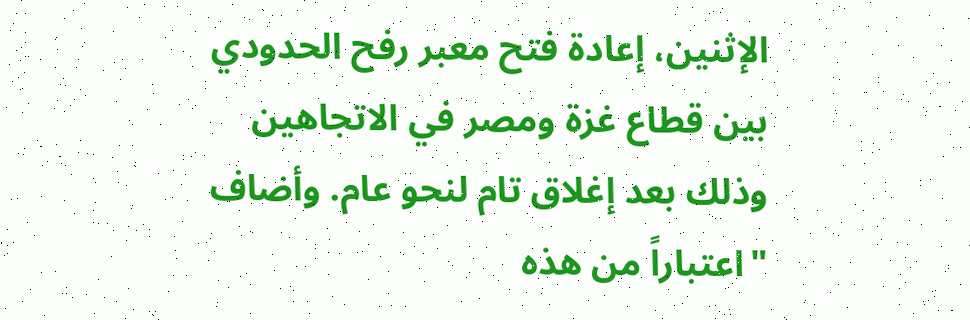الإثنين، إعادة فتح معبر رفح الحدودي بين قطاع غزة ومصر في الاتجاهين وذلك بعد إغلاق تام لنحو عام. وأضاف "اعتباراً من هذه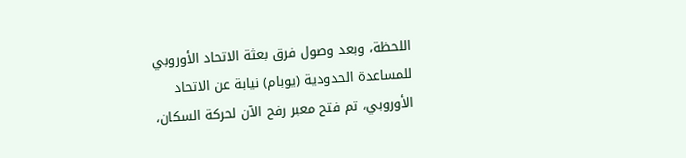اللحظة، وبعد وصول فرق بعثة الاتحاد الأوروبي للمساعدة الحدودية (يوبام) نيابة عن الاتحاد الأوروبي، تم فتح معبر رفح الآن لحركة السكان،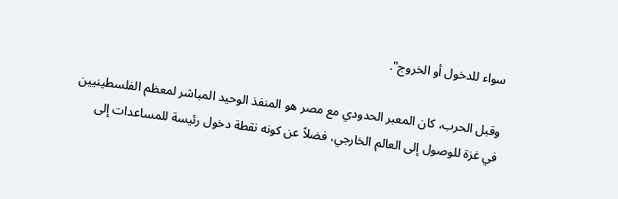سواء للدخول أو الخروج".

وقبل الحرب، كان المعبر الحدودي مع مصر هو المنفذ الوحيد المباشر لمعظم الفلسطينيين في غزة للوصول إلى العالم الخارجي، فضلاً عن كونه نقطة دخول رئيسة للمساعدات إلى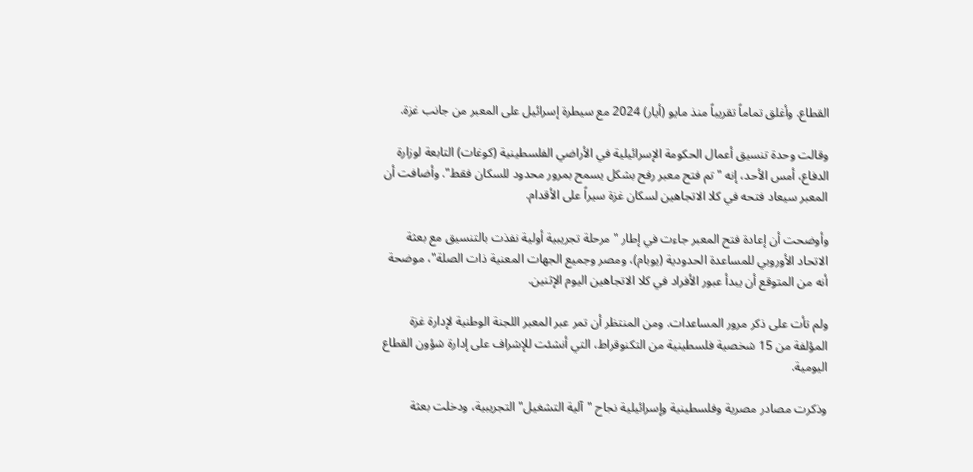القطاع. وأغلق تماماً تقريباً منذ مايو (أيار) 2024 مع سيطرة إسرائيل على المعبر من جانب غزة.

وقالت وحدة تنسيق أعمال الحكومة الإسرائيلية في الأراضي الفلسطينية (كوغات) التابعة لوزارة الدفاع، أمس الأحد، إنه "تم فتح معبر رفح بشكل يسمح بمرور محدود للسكان فقط". وأضافت أن المعبر سيعاد فتحه في كلا الاتجاهين لسكان غزة سيراً على الأقدام.

وأوضحت أن إعادة فتح المعبر جاءت في إطار "مرحلة تجريبية أولية نفذت بالتنسيق مع بعثة الاتحاد الأوروبي للمساعدة الحدودية (يوبام)، ومصر وجميع الجهات المعنية ذات الصلة"، موضحة أنه من المتوقع أن يبدأ عبور الأفراد في كلا الاتجاهين اليوم الإثنين.

ولم تأت على ذكر مرور المساعدات. ومن المنتظر أن تمر عبر المعبر اللجنة الوطنية لإدارة غزة المؤلفة من 15 شخصية فلسطينية من التكنوقراط، التي أنشئت للإشراف على إدارة شؤون القطاع اليومية.

وذكرت مصادر مصرية وفلسطينية وإسرائيلية نجاح "آلية التشغيل" التجريبية، ودخلت بعثة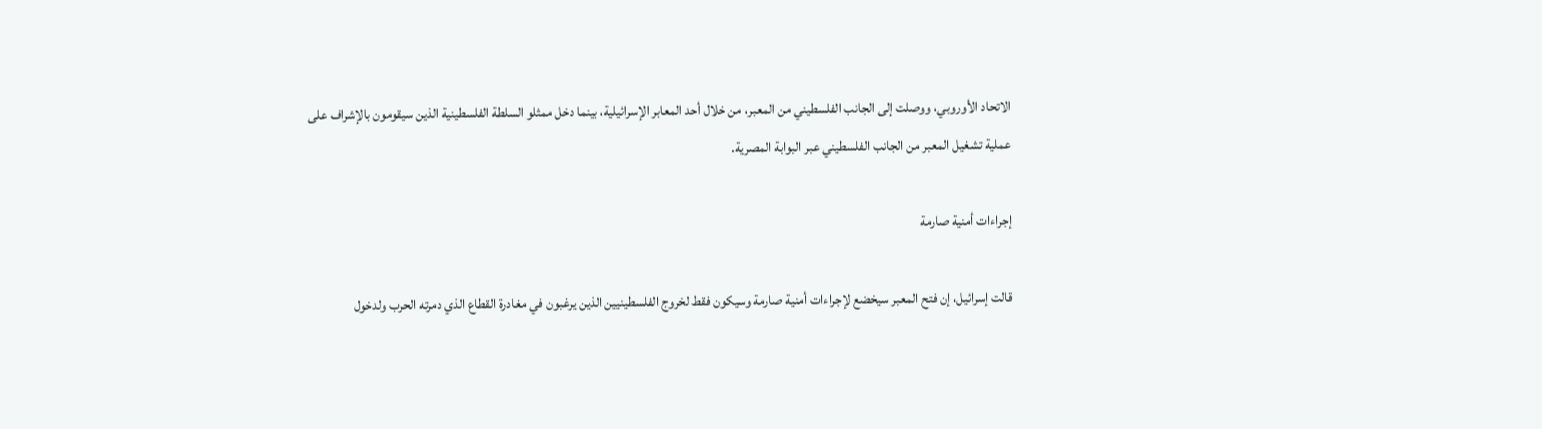الاتحاد الأوروبي، ووصلت إلى الجانب الفلسطيني من المعبر، من خلال أحد المعابر الإسرائيلية، بينما دخل ممثلو السلطة الفلسطينية الذين سيقومون بالإشراف على عملية تشغيل المعبر من الجانب الفلسطيني عبر البوابة المصرية.

إجراءات أمنية صارمة

قالت إسرائيل، إن فتح المعبر سيخضع لإجراءات أمنية صارمة وسيكون فقط لخروج الفلسطينيين الذين يرغبون في مغادرة القطاع الذي دمرته الحرب ولدخول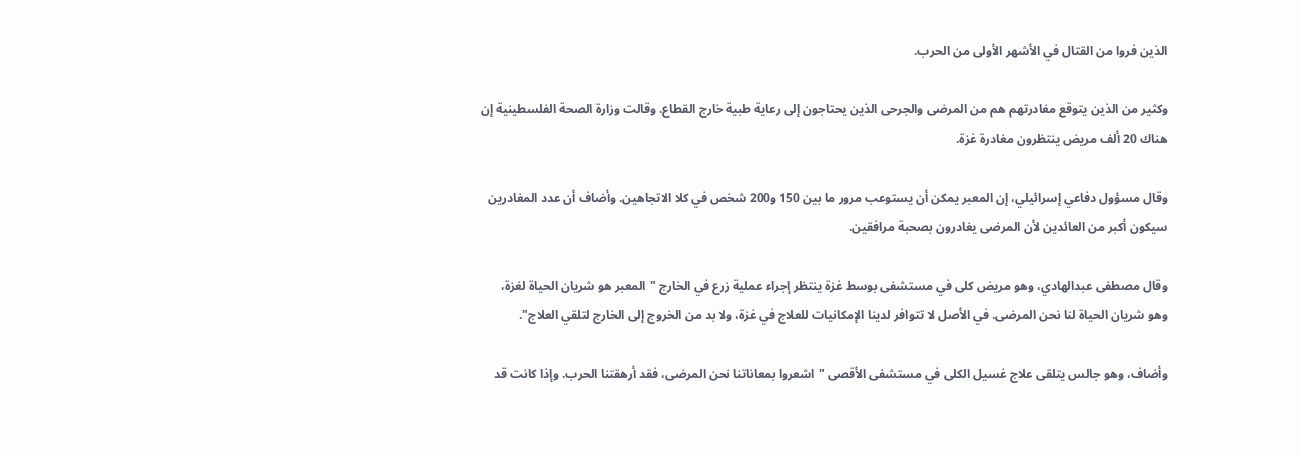الذين فروا من القتال في الأشهر الأولى من الحرب.

وكثير من الذين يتوقع مغادرتهم هم من المرضى والجرحى الذين يحتاجون إلى رعاية طبية خارج القطاع. وقالت وزارة الصحة الفلسطينية إن هناك 20 ألف مريض ينتظرون مغادرة غزة.

وقال مسؤول دفاعي إسرائيلي، إن المعبر يمكن أن يستوعب مرور ما بين 150 و200 شخص في كلا الاتجاهين. وأضاف أن عدد المغادرين سيكون أكبر من العائدين لأن المرضى يغادرون بصحبة مرافقين.

وقال مصطفى عبدالهادي، وهو مريض كلى في مستشفى بوسط غزة ينتظر إجراء عملية زرع في الخارج "المعبر هو شريان الحياة لغزة، وهو شريان الحياة لنا نحن المرضى. في الأصل لا تتوافر لدينا الإمكانيات للعلاج في غزة، ولا بد من الخروج إلى الخارج لتلقي العلاج".

وأضاف، وهو جالس يتلقى علاج غسيل الكلى في مستشفى الأقصى "اشعروا بمعاناتنا نحن المرضى، فقد أرهقتنا الحرب. وإذا كانت قد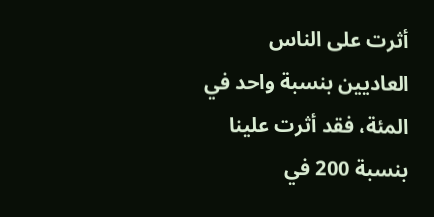أثرت على الناس العاديين بنسبة واحد في المئة، فقد أثرت علينا بنسبة 200 في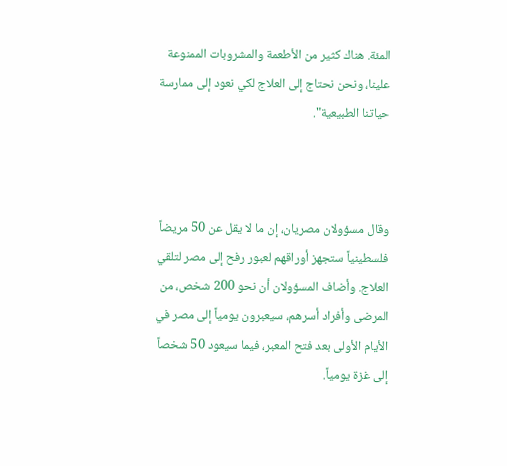المئة. هناك كثير من الأطعمة والمشروبات الممنوعة علينا، ونحن نحتاج إلى العلاج لكي نعود إلى ممارسة حياتنا الطبيعية".



وقال مسؤولان مصريان، إن ما لا يقل عن 50 مريضاً فلسطينياً ستجهز أوراقهم لعبور رفح إلى مصر لتلقي العلاج. وأضاف المسؤولان أن نحو 200 شخص، من المرضى وأفراد أسرهم، سيعبرون يومياً إلى مصر في الأيام الأولى بعد فتح المعبر، فيما سيعود 50 شخصاً إلى غزة يومياً.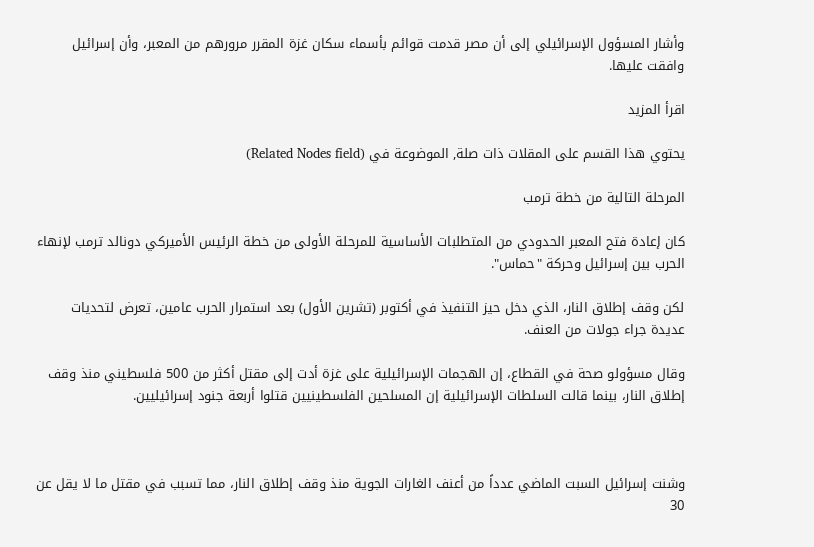وأشار المسؤول الإسرائيلي إلى أن مصر قدمت قوائم بأسماء سكان غزة المقرر مرورهم من المعبر، وأن إسرائيل وافقت عليها.

اقرأ المزيد

يحتوي هذا القسم على المقلات ذات صلة, الموضوعة في (Related Nodes field)

المرحلة التالية من خطة ترمب

كان إعادة فتح المعبر الحدودي من المتطلبات الأساسية للمرحلة الأولى من خطة الرئيس الأميركي دونالد ترمب لإنهاء الحرب بين إسرائيل وحركة "حماس".

لكن وقف إطلاق النار، الذي دخل حيز التنفيذ في أكتوبر (تشرين الأول) بعد استمرار الحرب عامين، تعرض لتحديات عديدة جراء جولات من العنف.

وقال مسؤولو صحة في القطاع، إن الهجمات الإسرائيلية على غزة أدت إلى مقتل أكثر من 500 فلسطيني منذ وقف إطلاق النار، بينما قالت السلطات الإسرائيلية إن المسلحين الفلسطينيين قتلوا أربعة جنود إسرائيليين.



وشنت إسرائيل السبت الماضي عدداً من أعنف الغارات الجوية منذ وقف إطلاق النار، مما تسبب في مقتل ما لا يقل عن 30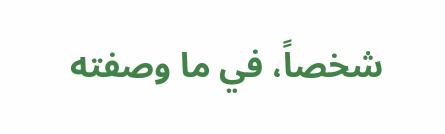شخصاً، في ما وصفته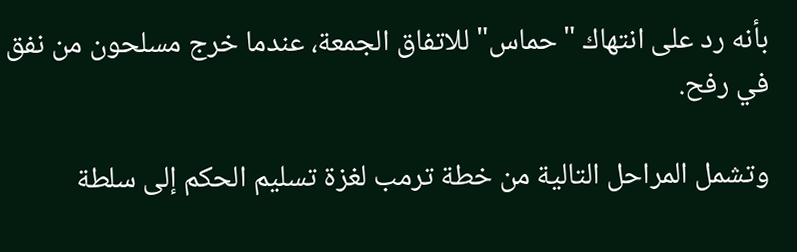بأنه رد على انتهاك "حماس" للاتفاق الجمعة، عندما خرج مسلحون من نفق في رفح.

وتشمل المراحل التالية من خطة ترمب لغزة تسليم الحكم إلى سلطة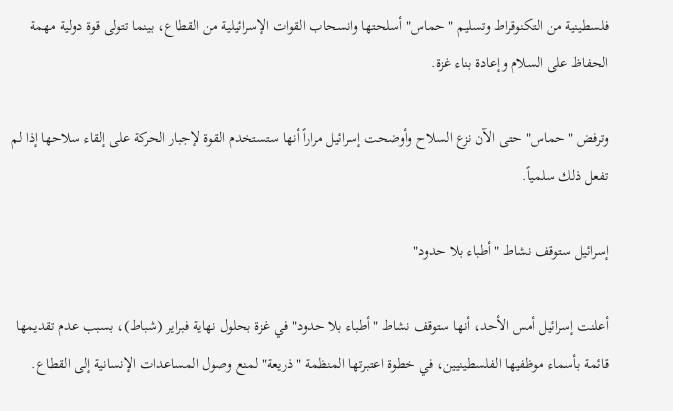فلسطينية من التكنوقراط وتسليم "حماس" أسلحتها وانسحاب القوات الإسرائيلية من القطاع، بينما تتولى قوة دولية مهمة الحفاظ ‌على السلام وإعادة بناء غزة.

وترفض "حماس" حتى الآن نزع السلاح وأوضحت إسرائيل مراراً أنها ستستخدم القوة لإجبار الحركة على إلقاء سلاحها إذا لم تفعل ذلك سلمياً.

إسرائيل ستوقف نشاط "أطباء بلا حدود"

أعلنت إسرائيل أمس الأحد، أنها ستوقف نشاط "أطباء بلا حدود" في غزة بحلول نهاية فبراير (شباط)، بسبب عدم تقديمها قائمة بأسماء موظفيها الفلسطينيين، في خطوة اعتبرتها المنظمة "ذريعة" لمنع وصول المساعدات الإنسانية إلى القطاع.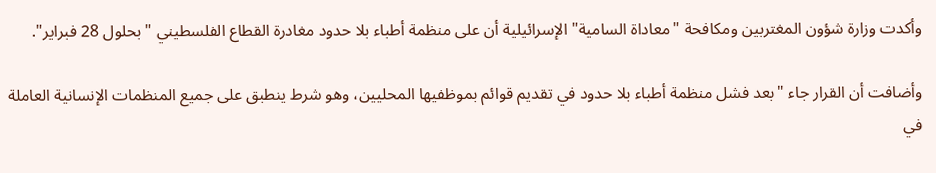وأكدت وزارة شؤون المغتربين ومكافحة "معاداة السامية" الإسرائيلية أن على منظمة أطباء بلا حدود مغادرة القطاع الفلسطيني "بحلول 28 فبراير".

وأضافت أن القرار جاء "بعد فشل منظمة أطباء بلا حدود في تقديم قوائم بموظفيها المحليين، وهو شرط ينطبق على جميع المنظمات الإنسانية العاملة في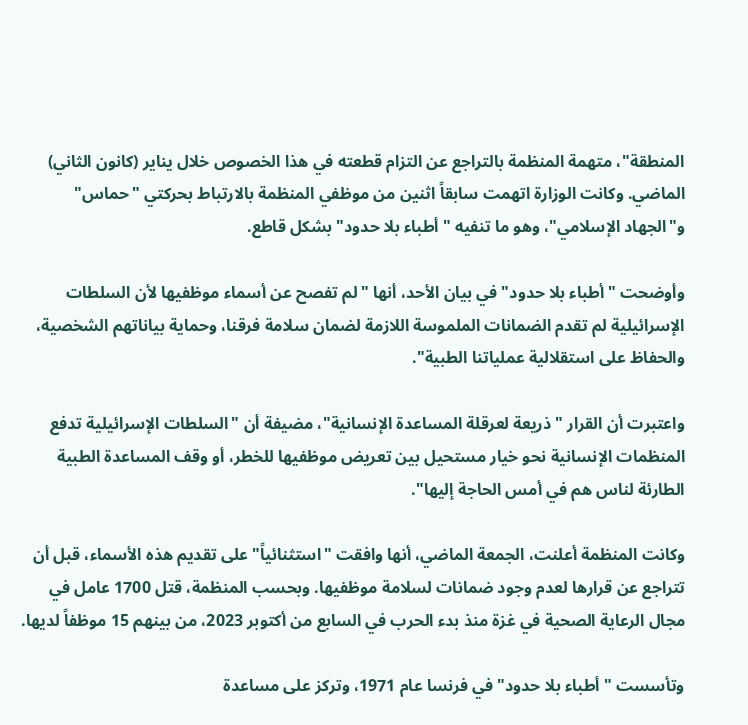المنطقة"، متهمة المنظمة بالتراجع عن التزام قطعته في هذا الخصوص خلال يناير (كانون الثاني) الماضي. وكانت الوزارة اتهمت سابقاً اثنين من موظفي المنظمة بالارتباط بحركتي "حماس" و"الجهاد الإسلامي"، وهو ما تنفيه "أطباء بلا حدود" بشكل قاطع.

وأوضحت "أطباء بلا حدود" في بيان الأحد، أنها "لم تفصح عن أسماء موظفيها لأن السلطات الإسرائيلية لم تقدم الضمانات الملموسة اللازمة لضمان سلامة فرقنا، وحماية بياناتهم الشخصية، والحفاظ على استقلالية عملياتنا الطبية".

واعتبرت أن القرار "ذريعة لعرقلة المساعدة الإنسانية"، مضيفة أن "السلطات الإسرائيلية تدفع المنظمات الإنسانية نحو خيار مستحيل بين تعريض موظفيها للخطر، أو وقف المساعدة الطبية الطارئة لناس هم في أمس الحاجة إليها".

وكانت المنظمة أعلنت، الجمعة الماضي، أنها وافقت "استثنائياً" على تقديم هذه الأسماء، قبل أن تتراجع عن قرارها لعدم وجود ضمانات لسلامة موظفيها. وبحسب المنظمة، قتل 1700 عامل في مجال الرعاية الصحية في غزة منذ بدء الحرب في السابع من أكتوبر 2023، من بينهم 15 موظفاً لديها.

وتأسست "أطباء بلا حدود" في فرنسا عام 1971، وتركز على مساعدة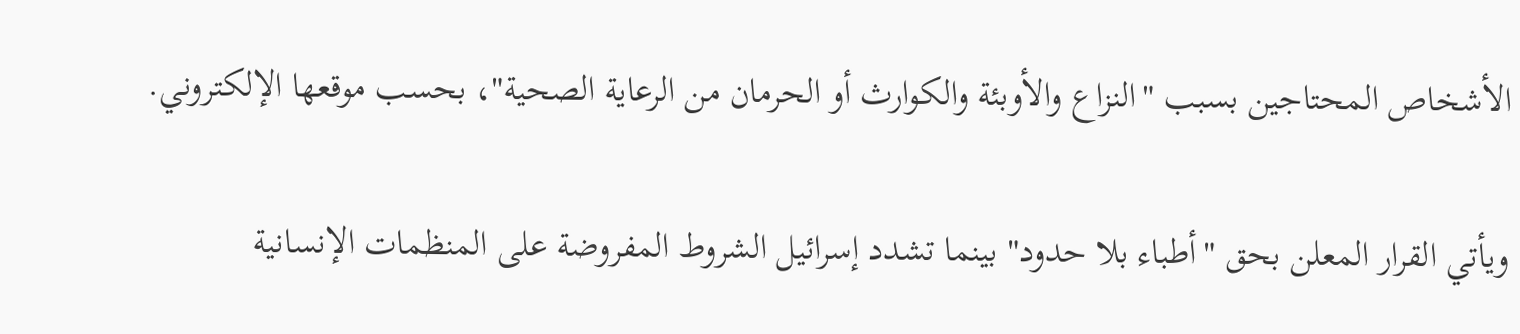الأشخاص المحتاجين بسبب "النزاع والأوبئة والكوارث أو الحرمان من الرعاية الصحية"، بحسب موقعها الإلكتروني.

ويأتي القرار المعلن بحق "أطباء بلا حدود" بينما تشدد إسرائيل الشروط المفروضة على المنظمات الإنسانية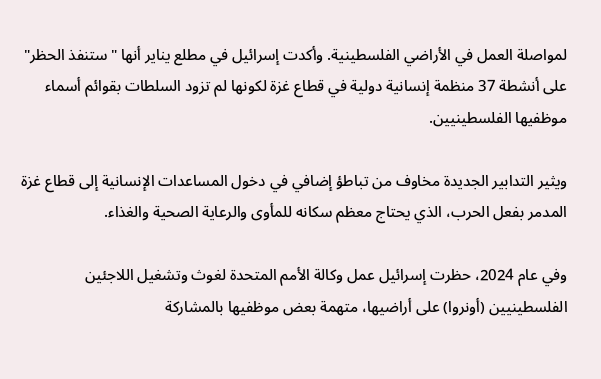لمواصلة العمل في الأراضي الفلسطينية. وأكدت إسرائيل في مطلع يناير أنها "ستنفذ الحظر" على أنشطة 37 منظمة إنسانية دولية في قطاع غزة لكونها لم تزود السلطات بقوائم أسماء موظفيها الفلسطينيين.

ويثير التدابير الجديدة مخاوف من تباطؤ إضافي في دخول المساعدات الإنسانية إلى قطاع غزة المدمر بفعل الحرب، الذي يحتاج معظم سكانه للمأوى والرعاية الصحية والغذاء.

وفي عام 2024، حظرت إسرائيل عمل وكالة الأمم المتحدة لغوث وتشغيل اللاجئين الفلسطينيين (أونروا) على أراضيها، متهمة بعض موظفيها بالمشاركة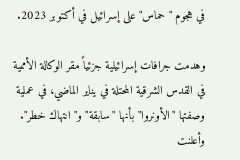في هجوم "حماس" على إسرائيل في أكتوبر 2023.

وهدمت جرافات إسرائيلية جزئياً مقر الوكالة الأممية في القدس الشرقية المحتلة في يناير الماضي، في عملية وصفتها "الأونروا" بأنها "سابقة" و"انتهاك خطر". وأعلنت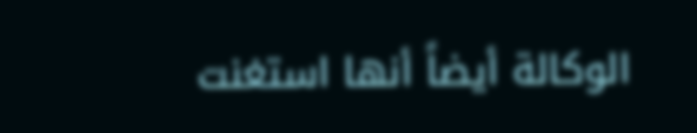الوكالة أيضاً أنها استغنت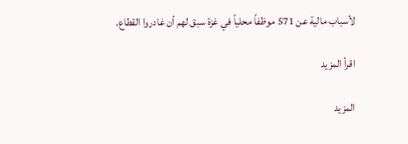لأسباب مالية عن 571 موظفاً محلياً في غزة سبق لهم أن غادروا القطاع.

اقرأ المزيد

المزيد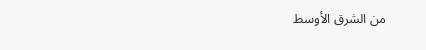من الشرق الأوسط